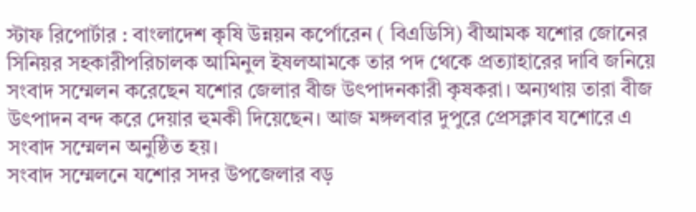স্টাফ রিপোর্টার : বাংলাদেশ কৃষি উন্নয়ন কর্পোরেন ( বিএডিসি) বীআমক যশোর জোনের সিনিয়র সহকারীপরিচালক আমিনুল ইষলআমকে তার পদ থেকে প্রত্যাহারের দাবি জনিয়ে সংবাদ সম্মেলন করেছেন যশোর জেলার বীজ উৎপাদনকারী কৃষকরা। অন্যথায় তারা বীজ উৎপাদন বন্দ করে দেয়ার হুমকী দিয়েছেন। আজ মঙ্গলবার দুপুরে প্রেসক্লাব যশোরে এ সংবাদ সম্মেলন অনুষ্ঠিত হয়।
সংবাদ সম্মেলনে যশোর সদর উপজেলার বড়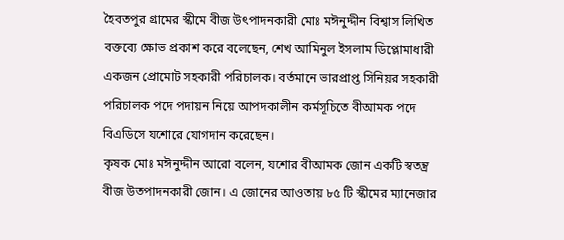হৈবতপুর গ্রামের স্কীমে বীজ উৎপাদনকারী মোঃ মঈনুদ্দীন বিশ্বাস লিখিত বক্তব্যে ক্ষোভ প্রকাশ করে বলেছেন, শেখ আমিনুল ইসলাম ডিপ্লোমাধারী একজন প্রোমোট সহকারী পরিচালক। বর্তমানে ভারপ্রাপ্ত সিনিয়র সহকারী পরিচালক পদে পদায়ন নিয়ে আপদকালীন কর্মসূচিতে বীআমক পদে বিএডিসে যশোরে যোগদান করেছেন।
কৃষক মোঃ মঈনুদ্দীন আরো বলেন, যশোর বীআমক জোন একটি স্বতন্ত্র বীজ উতপাদনকারী জোন। এ জোনের আওতায় ৮৫ টি স্কীমের ম্যানেজার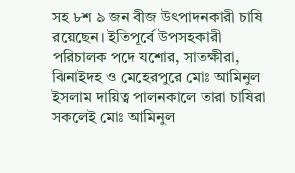সহ ৮শ ৯ জন বীজ উৎপাদনকারী চাষি রয়েছেন। ইতিপূর্বে উপসহকারী পরিচালক পদে যশোর, সাতক্ষীরা, ঝিনাইদহ ও মেহেরপুরে মোঃ আমিনুল ইসলাম দায়িত্ব পালনকালে তারা চাষিরা সকলেই মোঃ আমিনুল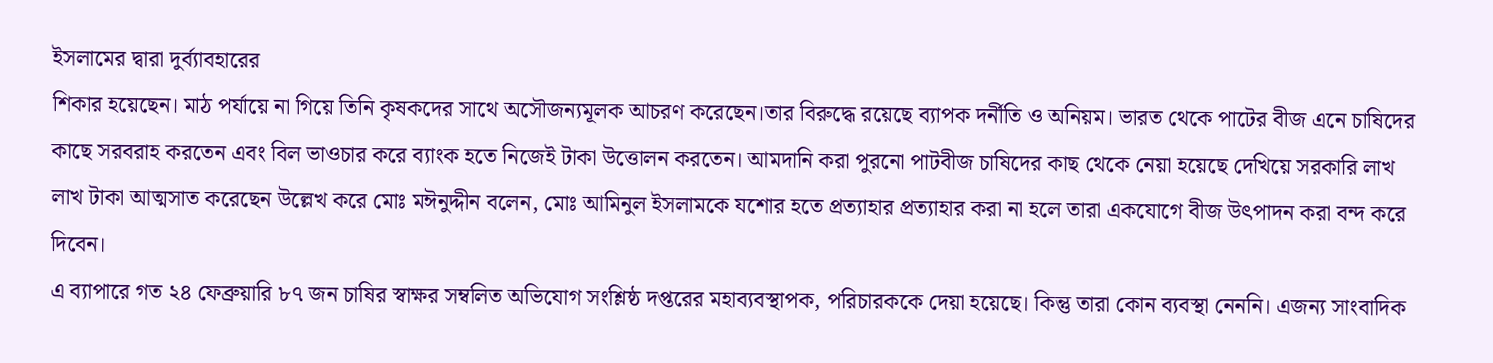ইসলামের দ্বারা দুর্ব্যাবহারের
শিকার হয়েছেন। মাঠ পর্যায়ে না গিয়ে তিনি কৃষকদের সাথে অসৌজন্যমূলক আচরণ করেছেন।তার বিরুদ্ধে রয়েছে ব্যাপক দর্নীতি ও অনিয়ম। ভারত থেকে পাটের বীজ এনে চাষিদের কাছে সরবরাহ করতেন এবং বিল ভাওচার করে ব্যাংক হতে নিজেই টাকা উত্তোলন করতেন। আমদানি করা পুরনো পাটবীজ চাষিদের কাছ থেকে নেয়া হয়েছে দেখিয়ে সরকারি লাখ লাখ টাকা আত্মসাত করেছেন উল্লেখ করে মোঃ মঈনুদ্দীন বলেন, মোঃ আমিনুল ইসলামকে যশোর হতে প্রত্যাহার প্রত্যাহার করা না হলে তারা একযোগে বীজ উৎপাদন করা বন্দ করে দিবেন।
এ ব্যাপারে গত ২৪ ফেব্রুয়ারি ৮৭ জন চাষির স্বাক্ষর সম্বলিত অভিযোগ সংশ্লিষ্ঠ দপ্তরের মহাব্যবস্থাপক, পরিচারককে দেয়া হয়েছে। কিন্তু তারা কোন ব্যবস্থা নেননি। এজন্য সাংবাদিক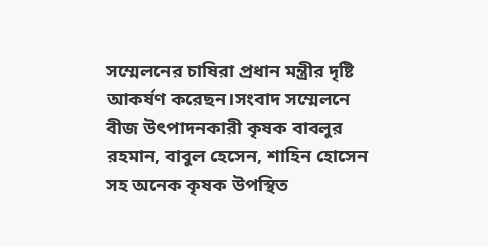সম্মেলনের চাষিরা প্রধান মন্ত্রীর দৃষ্টি আকর্ষণ করেছন।সংবাদ সম্মেলনে বীজ উৎপাদনকারী কৃষক বাবলুর রহমান, বাবুল হেসেন, শাহিন হোসেন সহ অনেক কৃষক উপস্থিত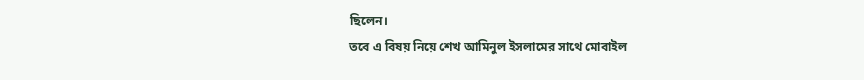ছিলেন।
তবে এ বিষয় নিয়ে শেখ আমিনুল ইসলামের সাথে মোবাইল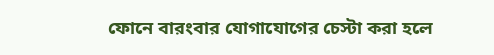ফোনে বারংবার যোগাযোগের চেস্টা করা হলে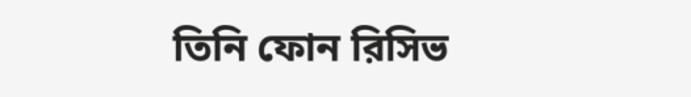তিনি ফোন রিসিভ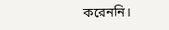করেননি।